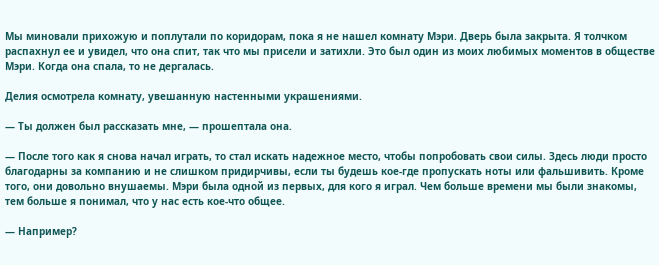Мы миновали прихожую и поплутали по коридорам, пока я не нашел комнату Мэри. Дверь была закрыта. Я толчком распахнул ее и увидел, что она спит, так что мы присели и затихли. Это был один из моих любимых моментов в обществе Мэри. Когда она спала, то не дергалась.

Делия осмотрела комнату, увешанную настенными украшениями.

— Ты должен был рассказать мне, — прошептала она.

— После того как я снова начал играть, то стал искать надежное место, чтобы попробовать свои силы. Здесь люди просто благодарны за компанию и не слишком придирчивы, если ты будешь кое-где пропускать ноты или фальшивить. Кроме того, они довольно внушаемы. Мэри была одной из первых, для кого я играл. Чем больше времени мы были знакомы, тем больше я понимал, что у нас есть кое-что общее.

— Например?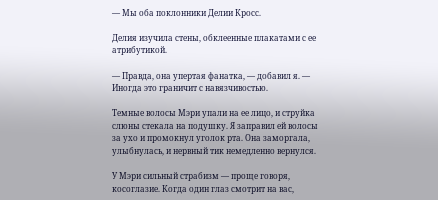— Мы оба поклонники Делии Кросс.

Делия изучила стены, обклеенные плакатами с ее атрибутикой.

— Правда, она упертая фанатка, — добавил я. — Иногда это граничит с навязчивостью.

Темные волосы Мэри упали на ее лицо, и струйка слюны стекала на подушку. Я заправил ей волосы за ухо и промокнул уголок рта. Она заморгала, улыбнулась, и нервный тик немедленно вернулся.

У Мэри сильный страбизм — проще говоря, косоглазие. Когда один глаз смотрит на вас,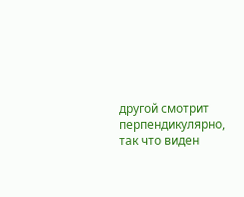другой смотрит перпендикулярно, так что виден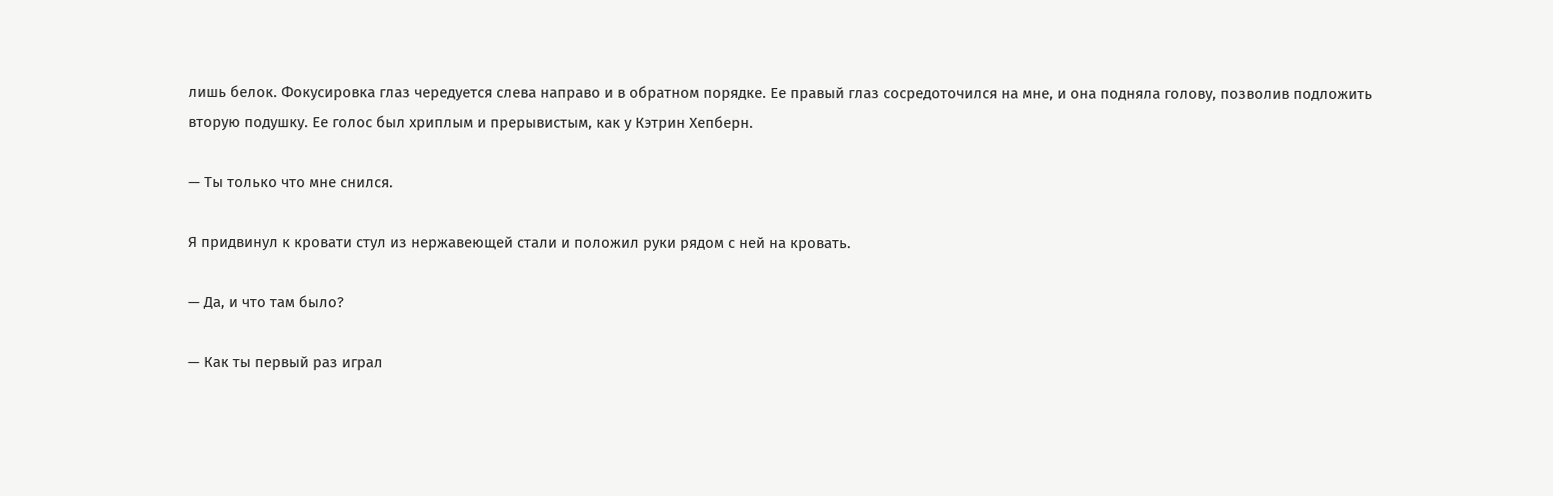лишь белок. Фокусировка глаз чередуется слева направо и в обратном порядке. Ее правый глаз сосредоточился на мне, и она подняла голову, позволив подложить вторую подушку. Ее голос был хриплым и прерывистым, как у Кэтрин Хепберн.

— Ты только что мне снился.

Я придвинул к кровати стул из нержавеющей стали и положил руки рядом с ней на кровать.

— Да, и что там было?

— Как ты первый раз играл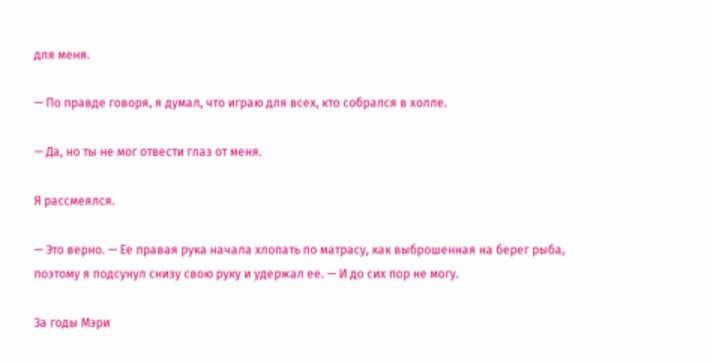для меня.

— По правде говоря, я думал, что играю для всех, кто собрался в холле.

— Да, но ты не мог отвести глаз от меня.

Я рассмеялся.

— Это верно. — Ее правая рука начала хлопать по матрасу, как выброшенная на берег рыба, поэтому я подсунул снизу свою руку и удержал ее. — И до сих пор не могу.

За годы Мэри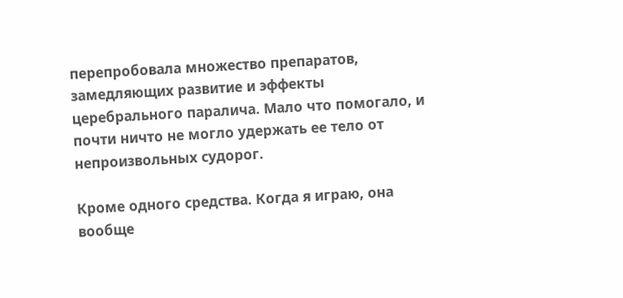перепробовала множество препаратов, замедляющих развитие и эффекты церебрального паралича. Мало что помогало, и почти ничто не могло удержать ее тело от непроизвольных судорог.

Кроме одного средства. Когда я играю, она вообще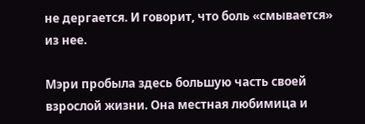не дергается. И говорит, что боль «смывается» из нее.

Мэри пробыла здесь большую часть своей взрослой жизни. Она местная любимица и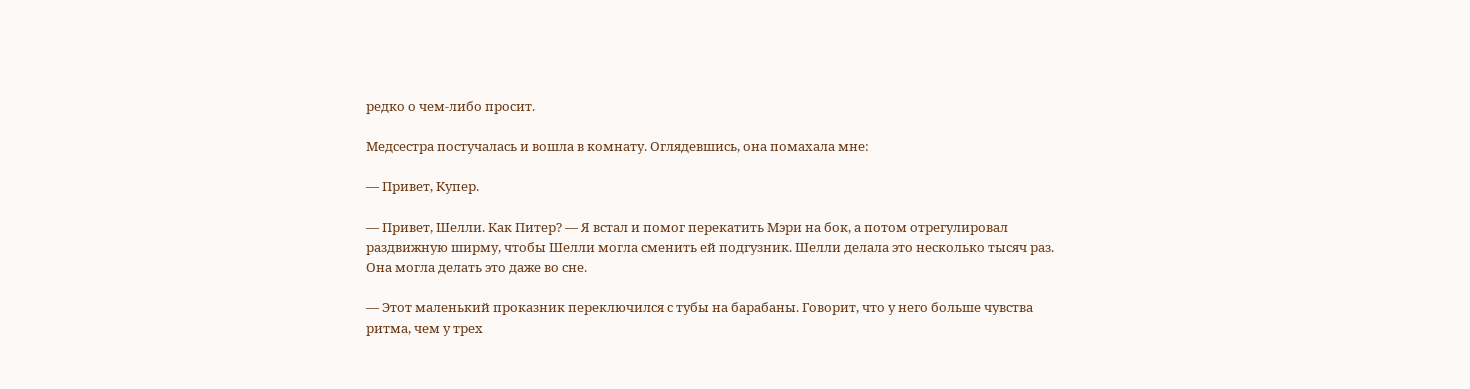редко о чем-либо просит.

Медсестра постучалась и вошла в комнату. Оглядевшись, она помахала мне:

— Привет, Купер.

— Привет, Шелли. Как Питер? — Я встал и помог перекатить Мэри на бок, а потом отрегулировал раздвижную ширму, чтобы Шелли могла сменить ей подгузник. Шелли делала это несколько тысяч раз. Она могла делать это даже во сне.

— Этот маленький проказник переключился с тубы на барабаны. Говорит, что у него больше чувства ритма, чем у трех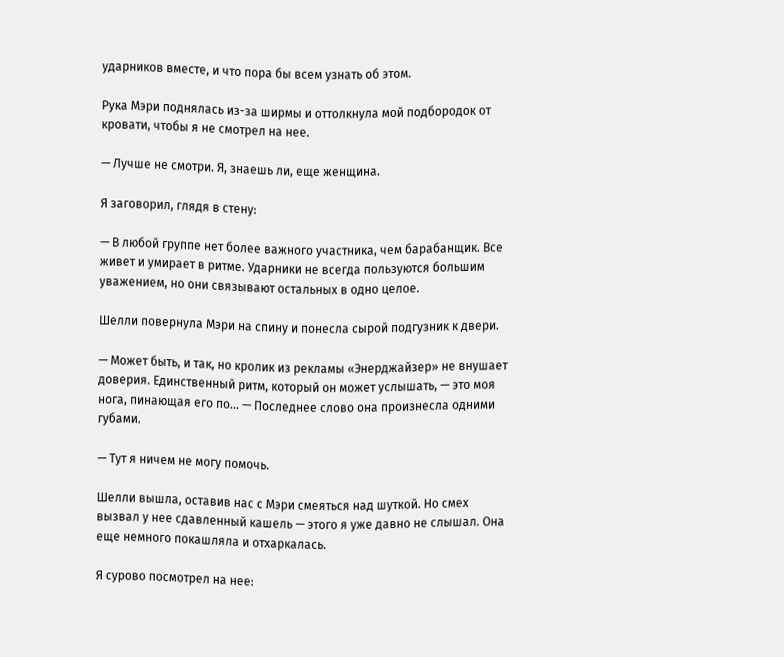ударников вместе, и что пора бы всем узнать об этом.

Рука Мэри поднялась из-за ширмы и оттолкнула мой подбородок от кровати, чтобы я не смотрел на нее.

— Лучше не смотри. Я, знаешь ли, еще женщина.

Я заговорил, глядя в стену:

— В любой группе нет более важного участника, чем барабанщик. Все живет и умирает в ритме. Ударники не всегда пользуются большим уважением, но они связывают остальных в одно целое.

Шелли повернула Мэри на спину и понесла сырой подгузник к двери.

— Может быть, и так, но кролик из рекламы «Энерджайзер» не внушает доверия. Единственный ритм, который он может услышать, — это моя нога, пинающая его по… — Последнее слово она произнесла одними губами.

— Тут я ничем не могу помочь.

Шелли вышла, оставив нас с Мэри смеяться над шуткой. Но смех вызвал у нее сдавленный кашель — этого я уже давно не слышал. Она еще немного покашляла и отхаркалась.

Я сурово посмотрел на нее: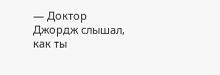— Доктор Джордж слышал, как ты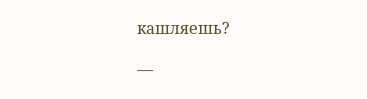кашляешь?

—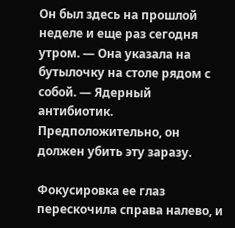Он был здесь на прошлой неделе и еще раз сегодня утром. — Она указала на бутылочку на столе рядом с собой. — Ядерный антибиотик. Предположительно, он должен убить эту заразу.

Фокусировка ее глаз перескочила справа налево, и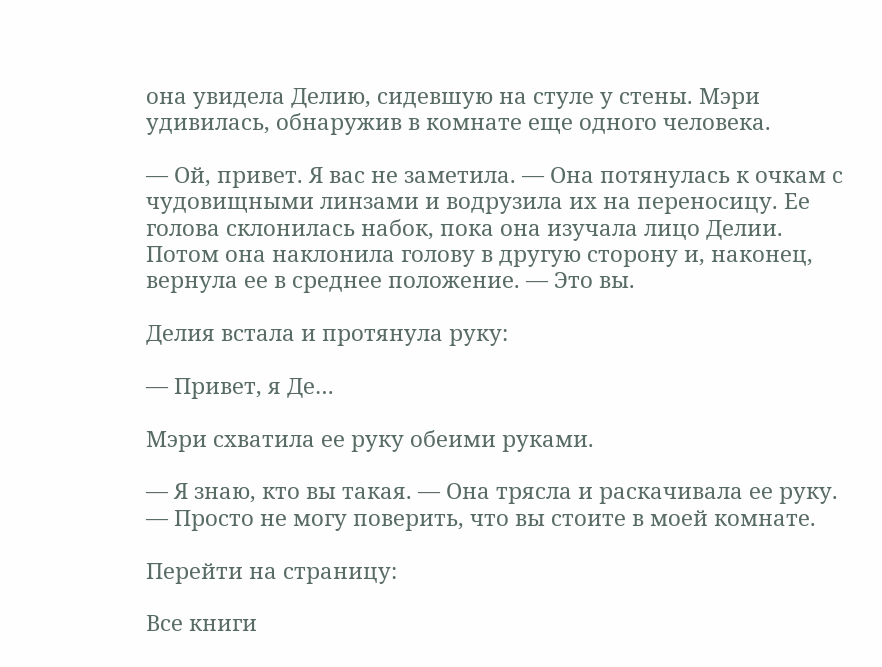она увидела Делию, сидевшую на стуле у стены. Мэри удивилась, обнаружив в комнате еще одного человека.

— Ой, привет. Я вас не заметила. — Она потянулась к очкам с чудовищными линзами и водрузила их на переносицу. Ее голова склонилась набок, пока она изучала лицо Делии. Потом она наклонила голову в другую сторону и, наконец, вернула ее в среднее положение. — Это вы.

Делия встала и протянула руку:

— Привет, я Де…

Мэри схватила ее руку обеими руками.

— Я знаю, кто вы такая. — Она трясла и раскачивала ее руку. — Просто не могу поверить, что вы стоите в моей комнате.

Перейти на страницу:

Все книги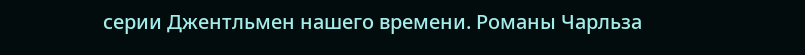серии Джентльмен нашего времени. Романы Чарльза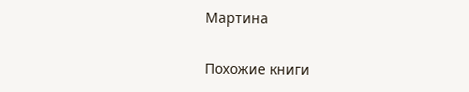Мартина

Похожие книги